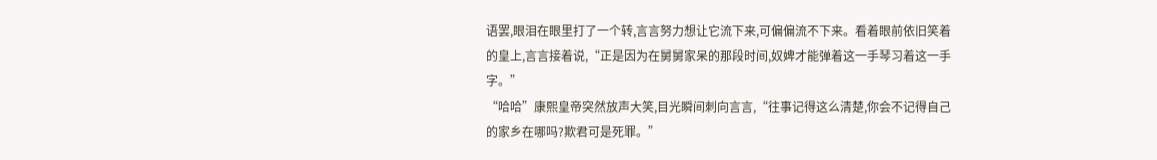语罢,眼泪在眼里打了一个转,言言努力想让它流下来,可偏偏流不下来。看着眼前依旧笑着的皇上,言言接着说,“正是因为在舅舅家呆的那段时间,奴婢才能弹着这一手琴习着这一手字。”
“哈哈”康熙皇帝突然放声大笑,目光瞬间刺向言言,“往事记得这么清楚,你会不记得自己的家乡在哪吗?欺君可是死罪。”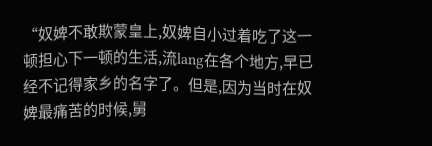“奴婢不敢欺蒙皇上,奴婢自小过着吃了这一顿担心下一顿的生活,流lang在各个地方,早已经不记得家乡的名字了。但是,因为当时在奴婢最痛苦的时候,舅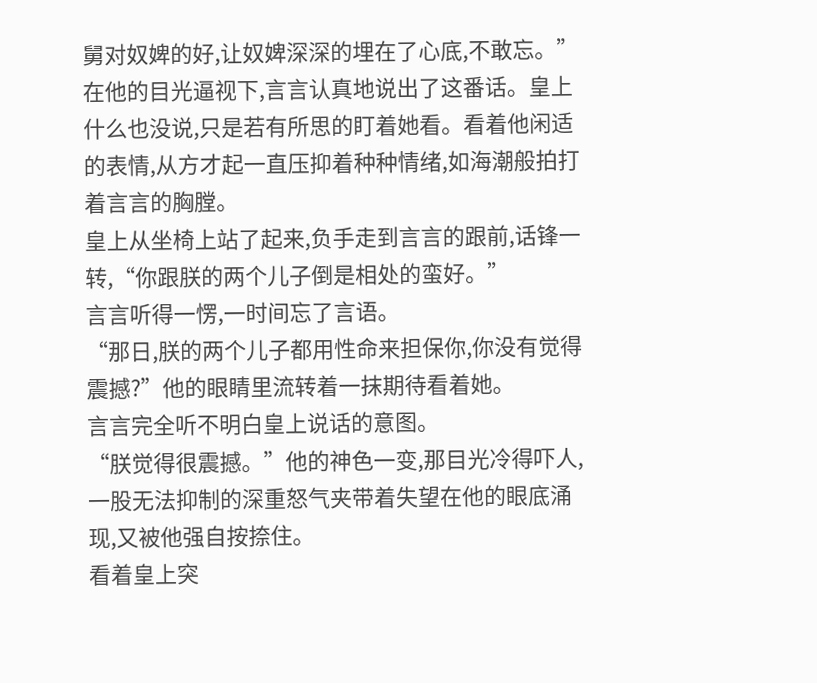舅对奴婢的好,让奴婢深深的埋在了心底,不敢忘。”在他的目光逼视下,言言认真地说出了这番话。皇上什么也没说,只是若有所思的盯着她看。看着他闲适的表情,从方才起一直压抑着种种情绪,如海潮般拍打着言言的胸膛。
皇上从坐椅上站了起来,负手走到言言的跟前,话锋一转,“你跟朕的两个儿子倒是相处的蛮好。”
言言听得一愣,一时间忘了言语。
“那日,朕的两个儿子都用性命来担保你,你没有觉得震撼?”他的眼睛里流转着一抹期待看着她。
言言完全听不明白皇上说话的意图。
“朕觉得很震撼。”他的神色一变,那目光冷得吓人,一股无法抑制的深重怒气夹带着失望在他的眼底涌现,又被他强自按捺住。
看着皇上突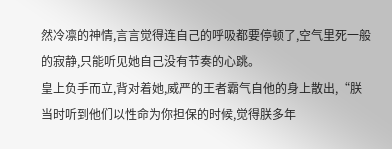然冷凛的神情,言言觉得连自己的呼吸都要停顿了,空气里死一般的寂静,只能听见她自己没有节奏的心跳。
皇上负手而立,背对着她,威严的王者霸气自他的身上散出,“朕当时听到他们以性命为你担保的时候,觉得朕多年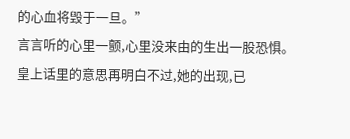的心血将毁于一旦。”
言言听的心里一颤,心里没来由的生出一股恐惧。皇上话里的意思再明白不过,她的出现,已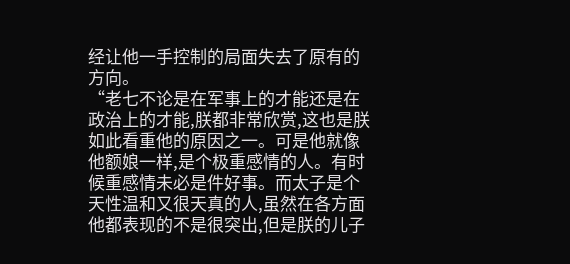经让他一手控制的局面失去了原有的方向。
“老七不论是在军事上的才能还是在政治上的才能,朕都非常欣赏,这也是朕如此看重他的原因之一。可是他就像他额娘一样,是个极重感情的人。有时候重感情未必是件好事。而太子是个天性温和又很天真的人,虽然在各方面他都表现的不是很突出,但是朕的儿子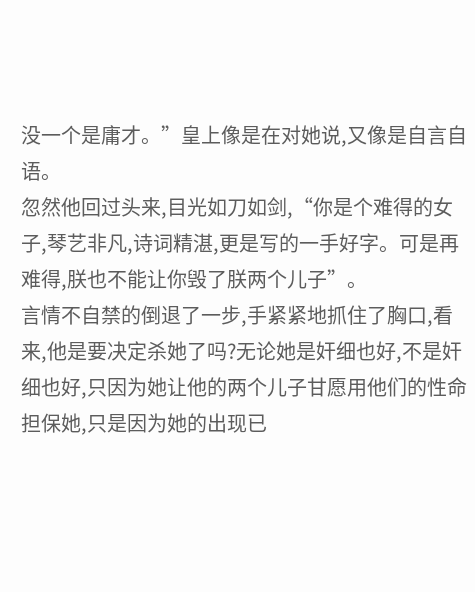没一个是庸才。”皇上像是在对她说,又像是自言自语。
忽然他回过头来,目光如刀如剑,“你是个难得的女子,琴艺非凡,诗词精湛,更是写的一手好字。可是再难得,朕也不能让你毁了朕两个儿子”。
言情不自禁的倒退了一步,手紧紧地抓住了胸口,看来,他是要决定杀她了吗?无论她是奸细也好,不是奸细也好,只因为她让他的两个儿子甘愿用他们的性命担保她,只是因为她的出现已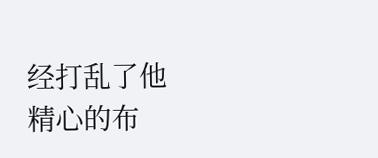经打乱了他精心的布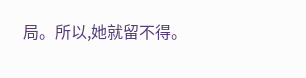局。所以,她就留不得。